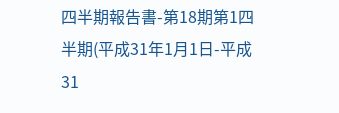四半期報告書-第18期第1四半期(平成31年1月1日-平成31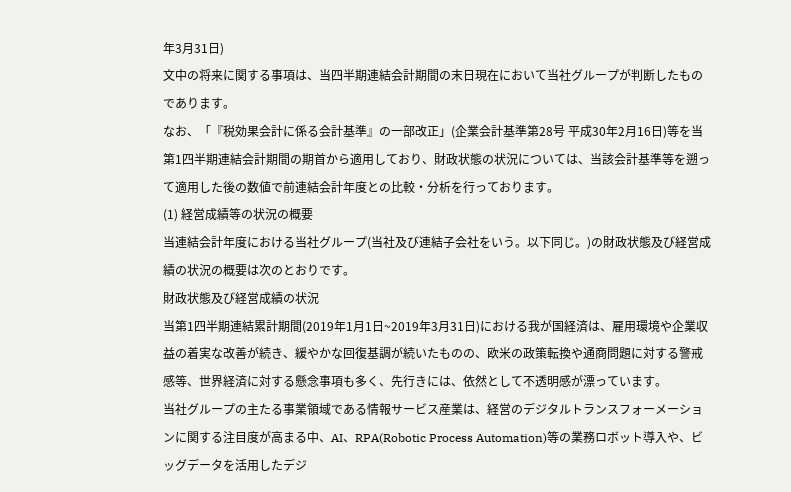年3月31日)
文中の将来に関する事項は、当四半期連結会計期間の末日現在において当社グループが判断したものであります。
なお、「『税効果会計に係る会計基準』の一部改正」(企業会計基準第28号 平成30年2月16日)等を当第1四半期連結会計期間の期首から適用しており、財政状態の状況については、当該会計基準等を遡って適用した後の数値で前連結会計年度との比較・分析を行っております。
(1) 経営成績等の状況の概要
当連結会計年度における当社グループ(当社及び連結子会社をいう。以下同じ。)の財政状態及び経営成績の状況の概要は次のとおりです。
財政状態及び経営成績の状況
当第1四半期連結累計期間(2019年1月1日~2019年3月31日)における我が国経済は、雇用環境や企業収益の着実な改善が続き、緩やかな回復基調が続いたものの、欧米の政策転換や通商問題に対する警戒感等、世界経済に対する懸念事項も多く、先行きには、依然として不透明感が漂っています。
当社グループの主たる事業領域である情報サービス産業は、経営のデジタルトランスフォーメーションに関する注目度が高まる中、AI、RPA(Robotic Process Automation)等の業務ロボット導入や、ビッグデータを活用したデジ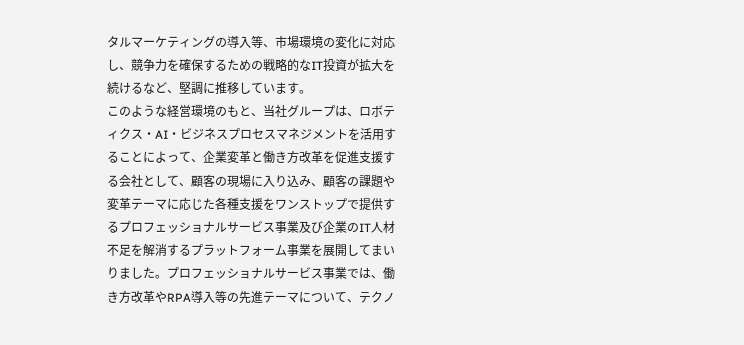タルマーケティングの導入等、市場環境の変化に対応し、競争力を確保するための戦略的なIT投資が拡大を続けるなど、堅調に推移しています。
このような経営環境のもと、当社グループは、ロボティクス・AI・ビジネスプロセスマネジメントを活用することによって、企業変革と働き方改革を促進支援する会社として、顧客の現場に入り込み、顧客の課題や変革テーマに応じた各種支援をワンストップで提供するプロフェッショナルサービス事業及び企業のIT人材不足を解消するプラットフォーム事業を展開してまいりました。プロフェッショナルサービス事業では、働き方改革やRPA導入等の先進テーマについて、テクノ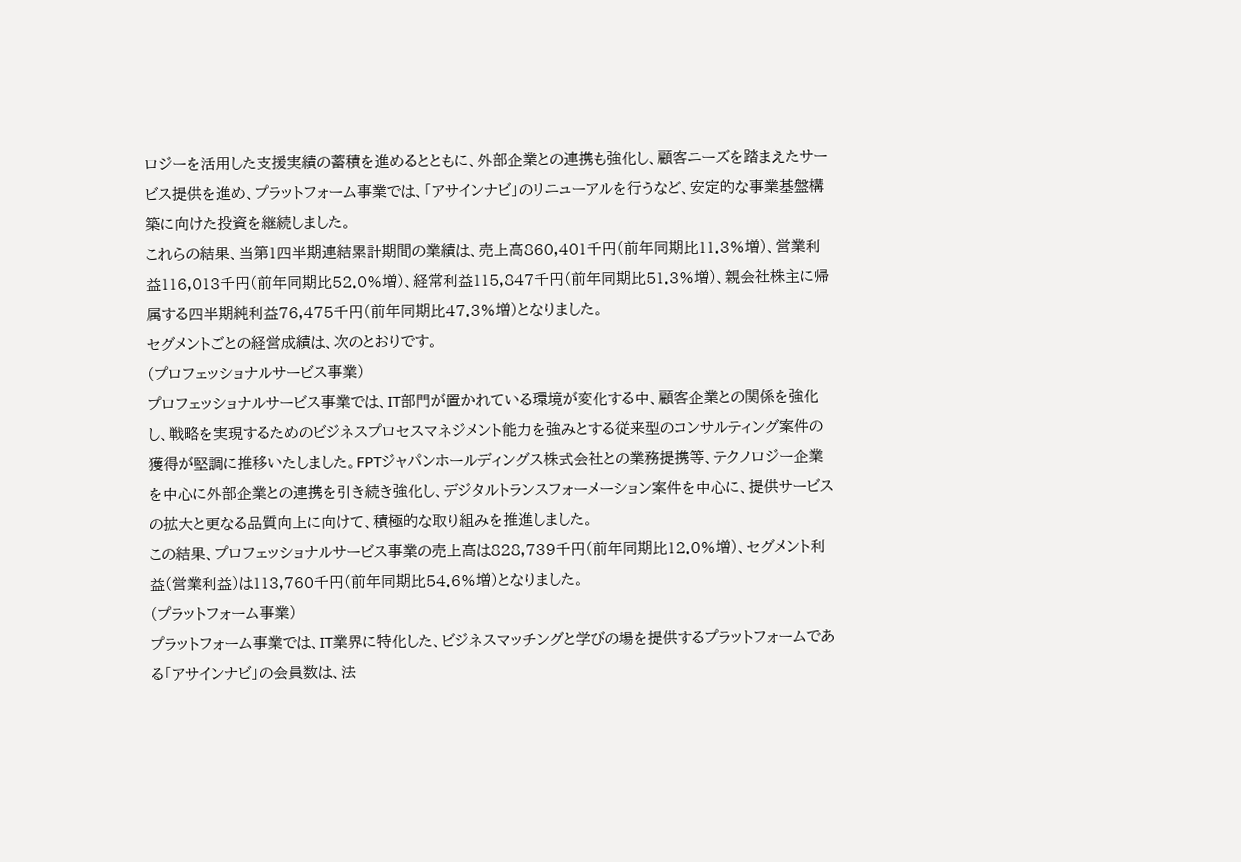ロジーを活用した支援実績の蓄積を進めるとともに、外部企業との連携も強化し、顧客ニーズを踏まえたサービス提供を進め、プラットフォーム事業では、「アサインナビ」のリニューアルを行うなど、安定的な事業基盤構築に向けた投資を継続しました。
これらの結果、当第1四半期連結累計期間の業績は、売上高860,401千円(前年同期比11.3%増)、営業利益116,013千円(前年同期比52.0%増)、経常利益115,847千円(前年同期比51.3%増)、親会社株主に帰属する四半期純利益76,475千円(前年同期比47.3%増)となりました。
セグメントごとの経営成績は、次のとおりです。
(プロフェッショナルサービス事業)
プロフェッショナルサービス事業では、IT部門が置かれている環境が変化する中、顧客企業との関係を強化し、戦略を実現するためのビジネスプロセスマネジメント能力を強みとする従来型のコンサルティング案件の獲得が堅調に推移いたしました。FPTジャパンホールディングス株式会社との業務提携等、テクノロジー企業を中心に外部企業との連携を引き続き強化し、デジタルトランスフォーメーション案件を中心に、提供サービスの拡大と更なる品質向上に向けて、積極的な取り組みを推進しました。
この結果、プロフェッショナルサービス事業の売上高は828,739千円(前年同期比12.0%増)、セグメント利益(営業利益)は113,760千円(前年同期比54.6%増)となりました。
(プラットフォーム事業)
プラットフォーム事業では、IT業界に特化した、ビジネスマッチングと学びの場を提供するプラットフォームである「アサインナビ」の会員数は、法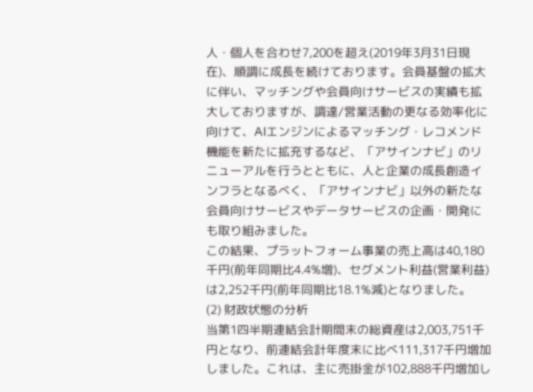人・個人を合わせ7,200を超え(2019年3月31日現在)、順調に成長を続けております。会員基盤の拡大に伴い、マッチングや会員向けサービスの実績も拡大しておりますが、調達/営業活動の更なる効率化に向けて、AIエンジンによるマッチング・レコメンド機能を新たに拡充するなど、「アサインナビ」のリニューアルを行うとともに、人と企業の成長創造インフラとなるべく、「アサインナビ」以外の新たな会員向けサービスやデータサービスの企画・開発にも取り組みました。
この結果、プラットフォーム事業の売上高は40,180千円(前年同期比4.4%増)、セグメント利益(営業利益)は2,252千円(前年同期比18.1%減)となりました。
(2) 財政状態の分析
当第1四半期連結会計期間末の総資産は2,003,751千円となり、前連結会計年度末に比べ111,317千円増加しました。これは、主に売掛金が102,888千円増加し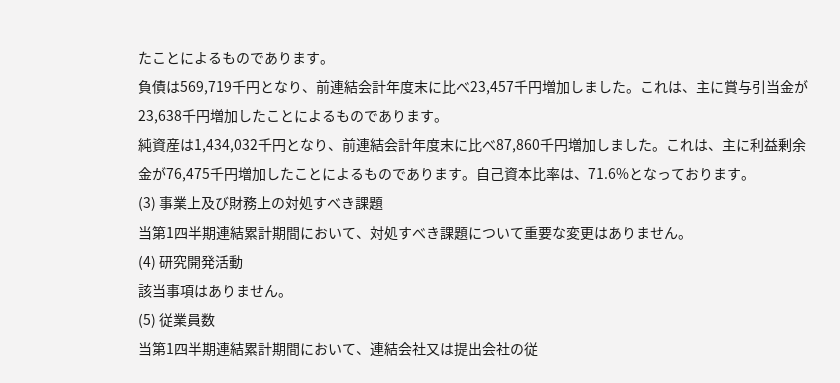たことによるものであります。
負債は569,719千円となり、前連結会計年度末に比べ23,457千円増加しました。これは、主に賞与引当金が23,638千円増加したことによるものであります。
純資産は1,434,032千円となり、前連結会計年度末に比べ87,860千円増加しました。これは、主に利益剰余金が76,475千円増加したことによるものであります。自己資本比率は、71.6%となっております。
(3) 事業上及び財務上の対処すべき課題
当第1四半期連結累計期間において、対処すべき課題について重要な変更はありません。
(4) 研究開発活動
該当事項はありません。
(5) 従業員数
当第1四半期連結累計期間において、連結会社又は提出会社の従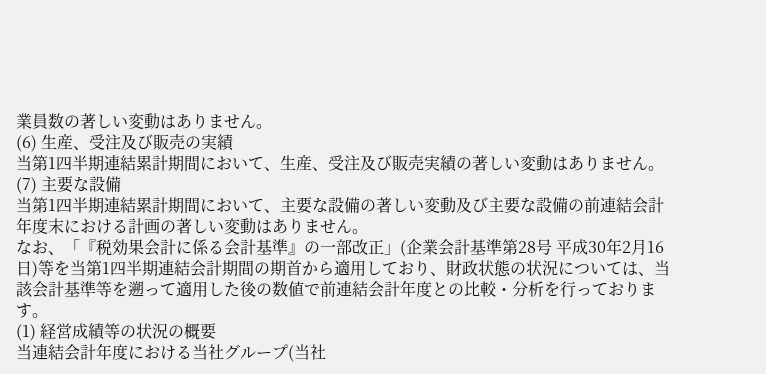業員数の著しい変動はありません。
(6) 生産、受注及び販売の実績
当第1四半期連結累計期間において、生産、受注及び販売実績の著しい変動はありません。
(7) 主要な設備
当第1四半期連結累計期間において、主要な設備の著しい変動及び主要な設備の前連結会計年度末における計画の著しい変動はありません。
なお、「『税効果会計に係る会計基準』の一部改正」(企業会計基準第28号 平成30年2月16日)等を当第1四半期連結会計期間の期首から適用しており、財政状態の状況については、当該会計基準等を遡って適用した後の数値で前連結会計年度との比較・分析を行っております。
(1) 経営成績等の状況の概要
当連結会計年度における当社グループ(当社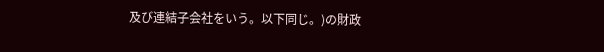及び連結子会社をいう。以下同じ。)の財政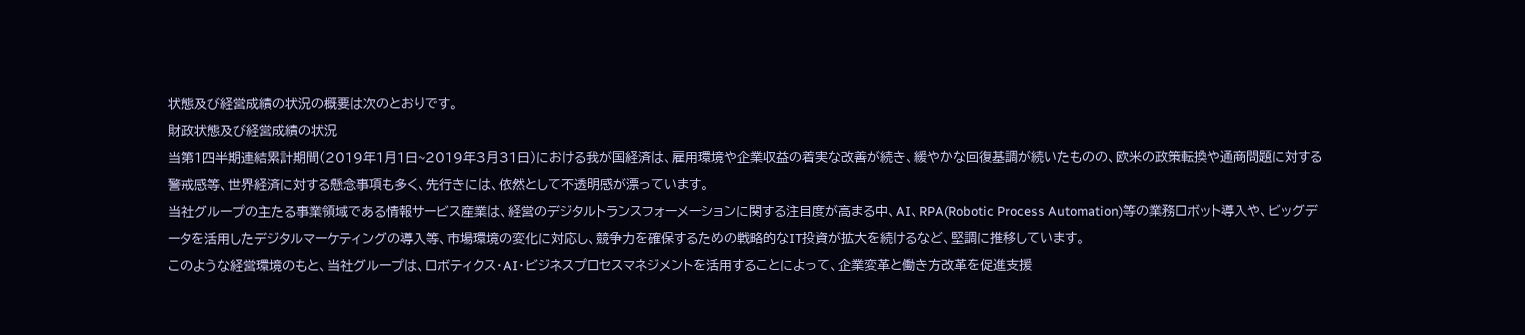状態及び経営成績の状況の概要は次のとおりです。
財政状態及び経営成績の状況
当第1四半期連結累計期間(2019年1月1日~2019年3月31日)における我が国経済は、雇用環境や企業収益の着実な改善が続き、緩やかな回復基調が続いたものの、欧米の政策転換や通商問題に対する警戒感等、世界経済に対する懸念事項も多く、先行きには、依然として不透明感が漂っています。
当社グループの主たる事業領域である情報サービス産業は、経営のデジタルトランスフォーメーションに関する注目度が高まる中、AI、RPA(Robotic Process Automation)等の業務ロボット導入や、ビッグデータを活用したデジタルマーケティングの導入等、市場環境の変化に対応し、競争力を確保するための戦略的なIT投資が拡大を続けるなど、堅調に推移しています。
このような経営環境のもと、当社グループは、ロボティクス・AI・ビジネスプロセスマネジメントを活用することによって、企業変革と働き方改革を促進支援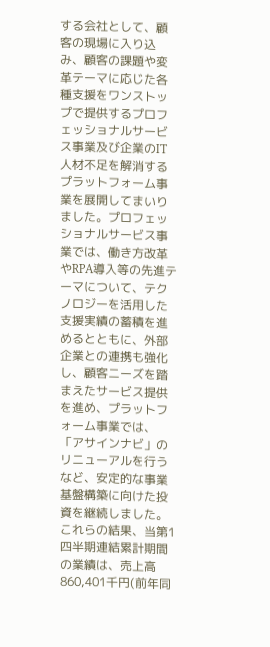する会社として、顧客の現場に入り込み、顧客の課題や変革テーマに応じた各種支援をワンストップで提供するプロフェッショナルサービス事業及び企業のIT人材不足を解消するプラットフォーム事業を展開してまいりました。プロフェッショナルサービス事業では、働き方改革やRPA導入等の先進テーマについて、テクノロジーを活用した支援実績の蓄積を進めるとともに、外部企業との連携も強化し、顧客ニーズを踏まえたサービス提供を進め、プラットフォーム事業では、「アサインナビ」のリニューアルを行うなど、安定的な事業基盤構築に向けた投資を継続しました。
これらの結果、当第1四半期連結累計期間の業績は、売上高860,401千円(前年同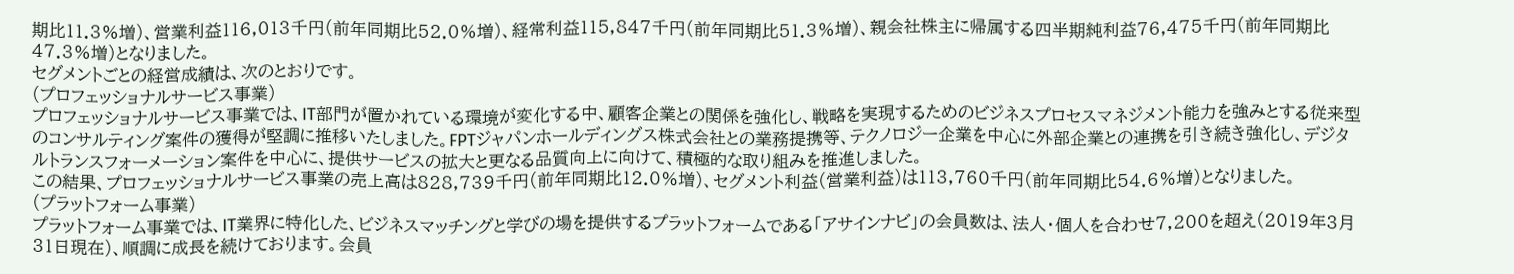期比11.3%増)、営業利益116,013千円(前年同期比52.0%増)、経常利益115,847千円(前年同期比51.3%増)、親会社株主に帰属する四半期純利益76,475千円(前年同期比47.3%増)となりました。
セグメントごとの経営成績は、次のとおりです。
(プロフェッショナルサービス事業)
プロフェッショナルサービス事業では、IT部門が置かれている環境が変化する中、顧客企業との関係を強化し、戦略を実現するためのビジネスプロセスマネジメント能力を強みとする従来型のコンサルティング案件の獲得が堅調に推移いたしました。FPTジャパンホールディングス株式会社との業務提携等、テクノロジー企業を中心に外部企業との連携を引き続き強化し、デジタルトランスフォーメーション案件を中心に、提供サービスの拡大と更なる品質向上に向けて、積極的な取り組みを推進しました。
この結果、プロフェッショナルサービス事業の売上高は828,739千円(前年同期比12.0%増)、セグメント利益(営業利益)は113,760千円(前年同期比54.6%増)となりました。
(プラットフォーム事業)
プラットフォーム事業では、IT業界に特化した、ビジネスマッチングと学びの場を提供するプラットフォームである「アサインナビ」の会員数は、法人・個人を合わせ7,200を超え(2019年3月31日現在)、順調に成長を続けております。会員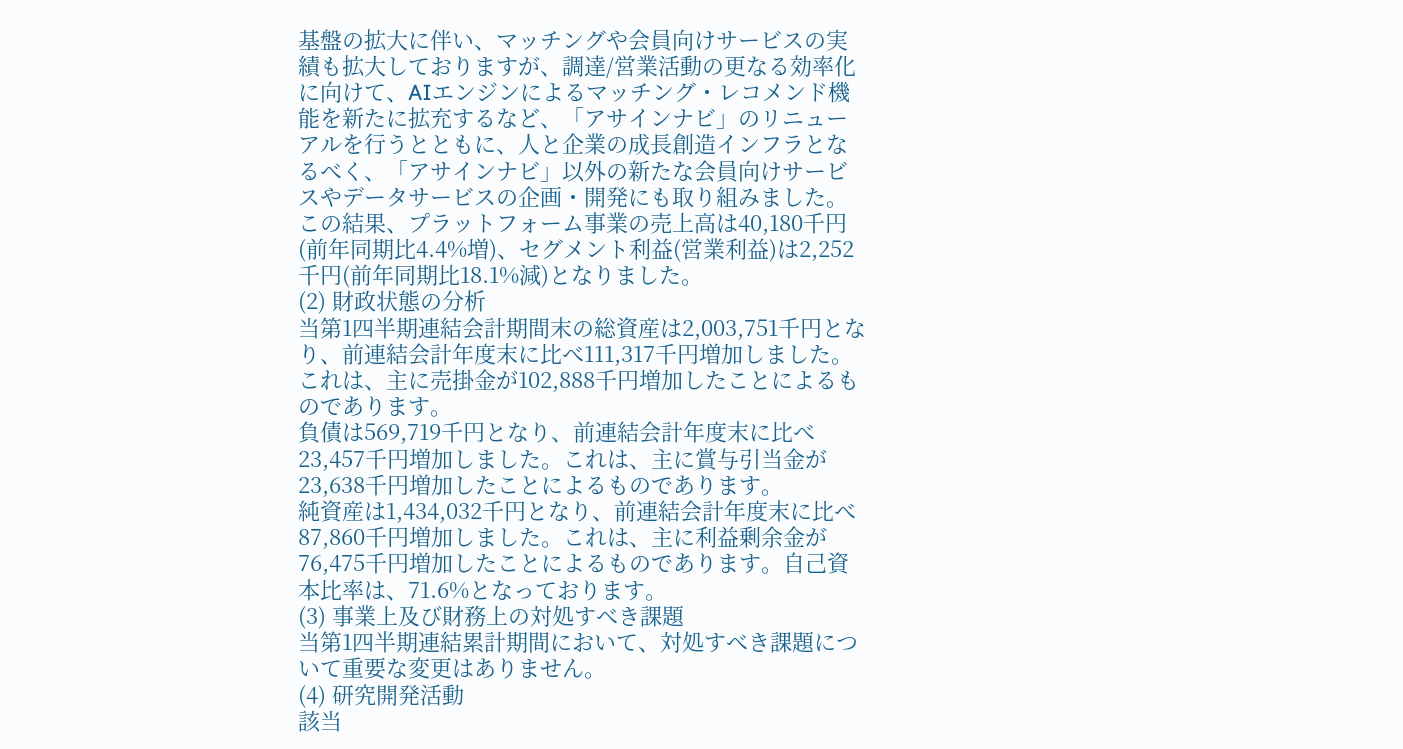基盤の拡大に伴い、マッチングや会員向けサービスの実績も拡大しておりますが、調達/営業活動の更なる効率化に向けて、AIエンジンによるマッチング・レコメンド機能を新たに拡充するなど、「アサインナビ」のリニューアルを行うとともに、人と企業の成長創造インフラとなるべく、「アサインナビ」以外の新たな会員向けサービスやデータサービスの企画・開発にも取り組みました。
この結果、プラットフォーム事業の売上高は40,180千円(前年同期比4.4%増)、セグメント利益(営業利益)は2,252千円(前年同期比18.1%減)となりました。
(2) 財政状態の分析
当第1四半期連結会計期間末の総資産は2,003,751千円となり、前連結会計年度末に比べ111,317千円増加しました。これは、主に売掛金が102,888千円増加したことによるものであります。
負債は569,719千円となり、前連結会計年度末に比べ23,457千円増加しました。これは、主に賞与引当金が23,638千円増加したことによるものであります。
純資産は1,434,032千円となり、前連結会計年度末に比べ87,860千円増加しました。これは、主に利益剰余金が76,475千円増加したことによるものであります。自己資本比率は、71.6%となっております。
(3) 事業上及び財務上の対処すべき課題
当第1四半期連結累計期間において、対処すべき課題について重要な変更はありません。
(4) 研究開発活動
該当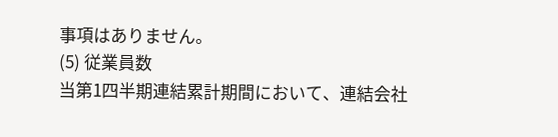事項はありません。
(5) 従業員数
当第1四半期連結累計期間において、連結会社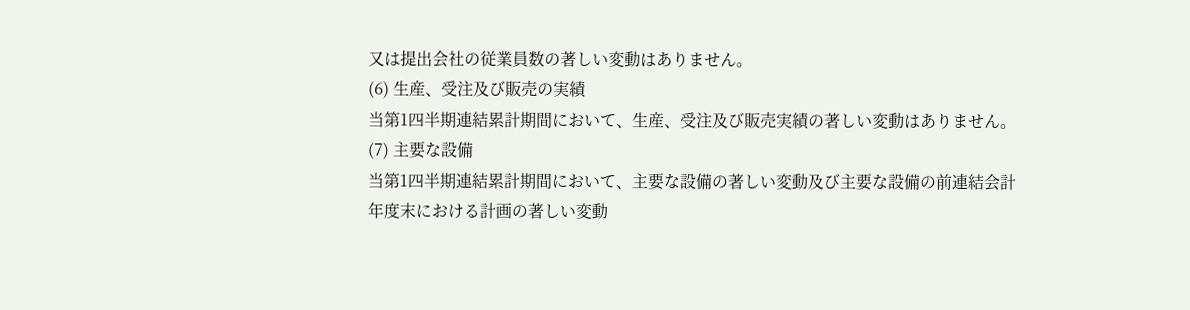又は提出会社の従業員数の著しい変動はありません。
(6) 生産、受注及び販売の実績
当第1四半期連結累計期間において、生産、受注及び販売実績の著しい変動はありません。
(7) 主要な設備
当第1四半期連結累計期間において、主要な設備の著しい変動及び主要な設備の前連結会計年度末における計画の著しい変動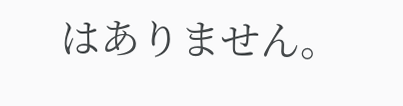はありません。